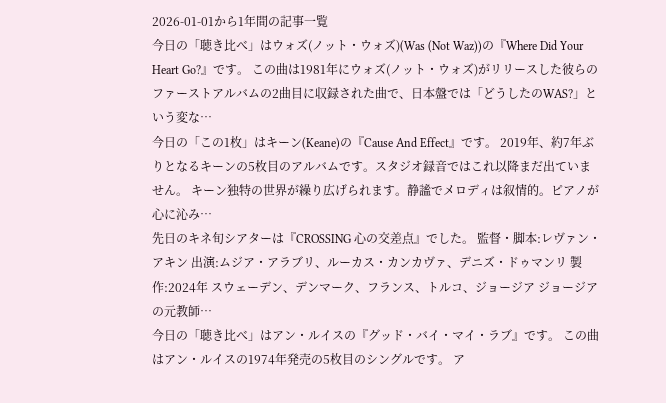2026-01-01から1年間の記事一覧
今日の「聴き比べ」はウォズ(ノット・ウォズ)(Was (Not Waz))の『Where Did Your Heart Go?』です。 この曲は1981年にウォズ(ノット・ウォズ)がリリースした彼らのファーストアルバムの2曲目に収録された曲で、日本盤では「どうしたのWAS?」という変な…
今日の「この1枚」はキーン(Keane)の『Cause And Effect』です。 2019年、約7年ぶりとなるキーンの5枚目のアルバムです。スタジオ録音ではこれ以降まだ出ていません。 キーン独特の世界が繰り広げられます。静謐でメロディは叙情的。ピアノが心に沁み…
先日のキネ旬シアターは『CROSSING 心の交差点』でした。 監督・脚本:レヴァン・アキン 出演:ムジア・アラブリ、ルーカス・カンカヴァ、デニズ・ドゥマンリ 製作:2024年 スウェーデン、デンマーク、フランス、トルコ、ジョージア ジョージアの元教師…
今日の「聴き比べ」はアン・ルイスの『グッド・バイ・マイ・ラブ』です。 この曲はアン・ルイスの1974年発売の5枚目のシングルです。 ア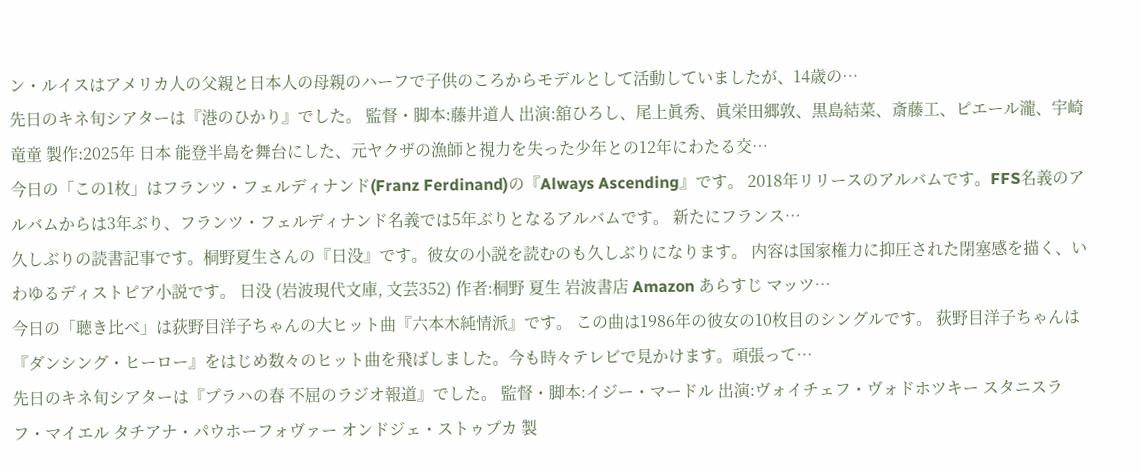ン・ルイスはアメリカ人の父親と日本人の母親のハーフで子供のころからモデルとして活動していましたが、14歳の…
先日のキネ旬シアターは『港のひかり』でした。 監督・脚本:藤井道人 出演:舘ひろし、尾上眞秀、眞栄田郷敦、黒島結菜、斎藤工、ピエール瀧、宇崎竜童 製作:2025年 日本 能登半島を舞台にした、元ヤクザの漁師と視力を失った少年との12年にわたる交…
今日の「この1枚」はフランツ・フェルディナンド(Franz Ferdinand)の『Always Ascending』です。 2018年リリースのアルバムです。FFS名義のアルバムからは3年ぶり、フランツ・フェルディナンド名義では5年ぶりとなるアルバムです。 新たにフランス…
久しぶりの読書記事です。桐野夏生さんの『日没』です。彼女の小説を読むのも久しぶりになります。 内容は国家権力に抑圧された閉塞感を描く、いわゆるディストピア小説です。 日没 (岩波現代文庫, 文芸352) 作者:桐野 夏生 岩波書店 Amazon あらすじ マッツ…
今日の「聴き比べ」は荻野目洋子ちゃんの大ヒット曲『六本木純情派』です。 この曲は1986年の彼女の10枚目のシングルです。 荻野目洋子ちゃんは『ダンシング・ヒーロー』をはじめ数々のヒット曲を飛ばしました。今も時々テレビで見かけます。頑張って…
先日のキネ旬シアターは『プラハの春 不屈のラジオ報道』でした。 監督・脚本:イジー・マードル 出演:ヴォイチェフ・ヴォドホツキー スタニスラフ・マイエル タチアナ・パウホーフォヴァー オンドジェ・ストゥプカ 製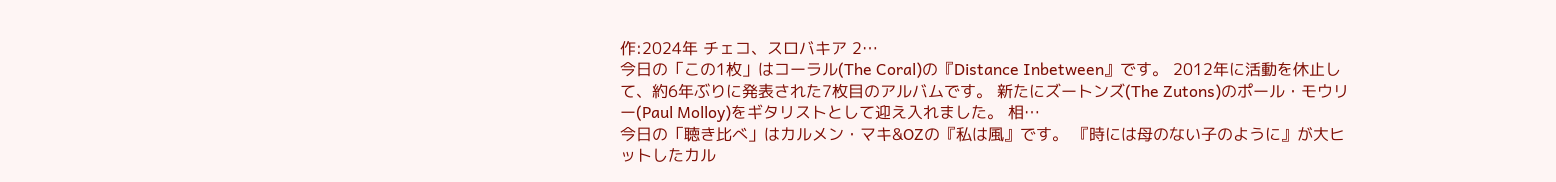作:2024年 チェコ、スロバキア 2…
今日の「この1枚」はコーラル(The Coral)の『Distance Inbetween』です。 2012年に活動を休止して、約6年ぶりに発表された7枚目のアルバムです。 新たにズートンズ(The Zutons)のポール・モウリー(Paul Molloy)をギタリストとして迎え入れました。 相…
今日の「聴き比べ」はカルメン・マキ&OZの『私は風』です。 『時には母のない子のように』が大ヒットしたカル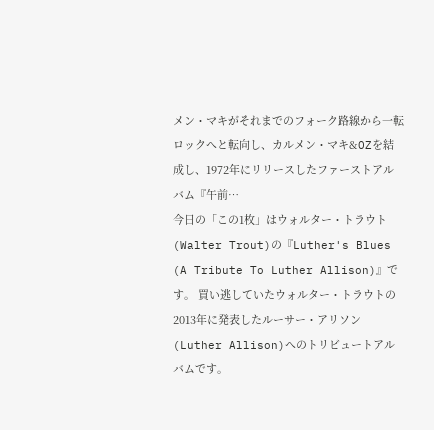メン・マキがそれまでのフォーク路線から一転ロックへと転向し、カルメン・マキ&OZを結成し、1972年にリリースしたファーストアルバム『午前…
今日の「この1枚」はウォルター・トラウト(Walter Trout)の『Luther's Blues (A Tribute To Luther Allison)』です。 買い逃していたウォルター・トラウトの2013年に発表したルーサー・アリソン(Luther Allison)へのトリビュートアルバムです。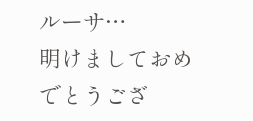ルーサ…
明けましておめでとうござ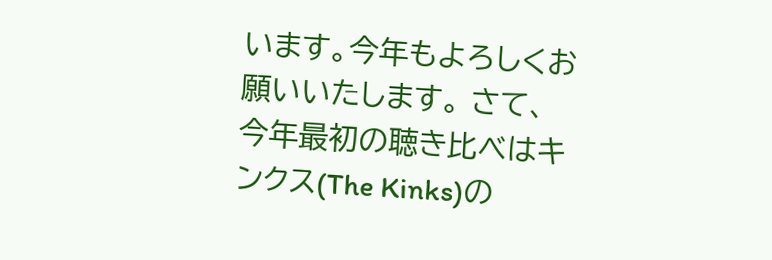います。今年もよろしくお願いいたします。 さて、今年最初の聴き比べはキンクス(The Kinks)の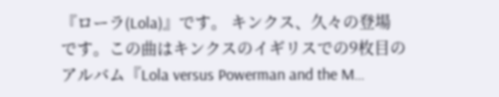『ローラ(Lola)』です。 キンクス、久々の登場です。この曲はキンクスのイギリスでの9枚目のアルバム『Lola versus Powerman and the M…